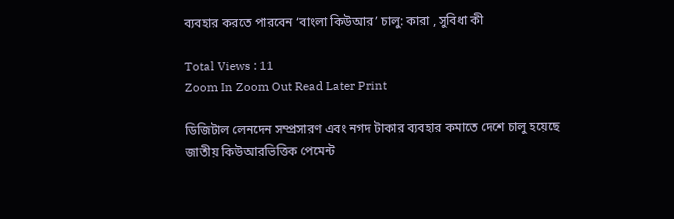ব্যবহার করতে পারবেন ‘বাংলা কিউআর’ চালু: কারা , সুবিধা কী

Total Views : 11
Zoom In Zoom Out Read Later Print

ডিজিটাল লেনদেন সম্প্রসারণ এবং নগদ টাকার ব্যবহার কমাতে দেশে চালু হয়েছে জাতীয় কিউআরভিত্তিক পেমেন্ট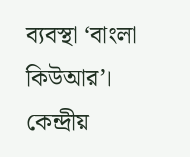ব্যবস্থা ‘বাংলা কিউআর’। কেন্দ্রীয়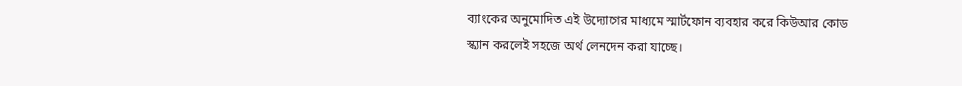ব্যাংকের অনুমোদিত এই উদ্যোগের মাধ্যমে স্মার্টফোন ব্যবহার করে কিউআর কোড স্ক্যান করলেই সহজে অর্থ লেনদেন করা যাচ্ছে।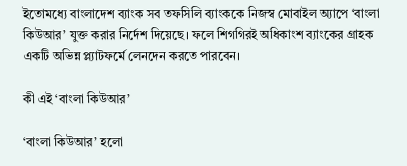ইতোমধ্যে বাংলাদেশ ব্যাংক সব তফসিলি ব্যাংককে নিজস্ব মোবাইল অ্যাপে ‘বাংলা কিউআর’ যুক্ত করার নির্দেশ দিয়েছে। ফলে শিগগিরই অধিকাংশ ব্যাংকের গ্রাহক একটি অভিন্ন প্ল্যাটফর্মে লেনদেন করতে পারবেন।

কী এই ‘বাংলা কিউআর’

‘বাংলা কিউআর’ হলো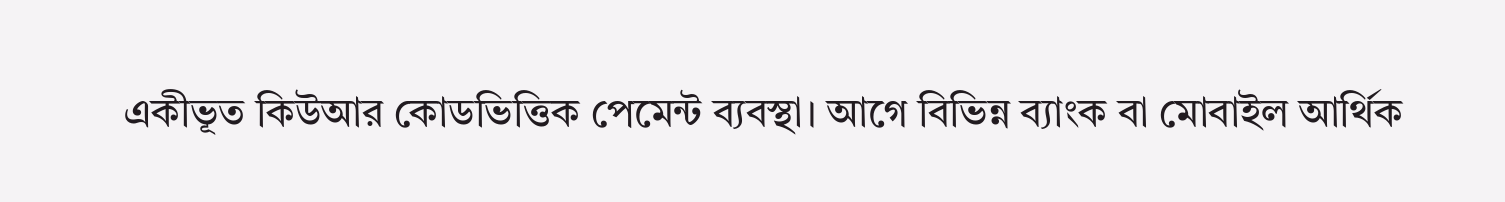একীভূত কিউআর কোডভিত্তিক পেমেন্ট ব্যবস্থা। আগে বিভিন্ন ব্যাংক বা মোবাইল আর্থিক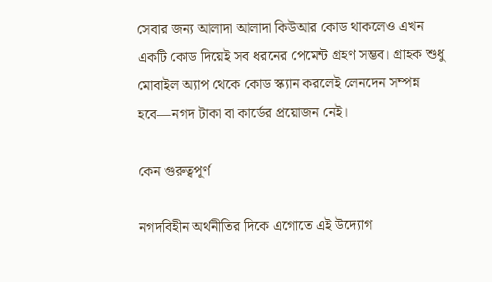সেবার জন্য আলাদা আলাদা কিউআর কোড থাকলেও এখন একটি কোড দিয়েই সব ধরনের পেমেন্ট গ্রহণ সম্ভব। গ্রাহক শুধু মোবাইল অ্যাপ থেকে কোড স্ক্যান করলেই লেনদেন সম্পন্ন হবে—নগদ টাকা বা কার্ডের প্রয়োজন নেই।

কেন গুরুত্বপূর্ণ

নগদবিহীন অর্থনীতির দিকে এগোতে এই উদ্যোগ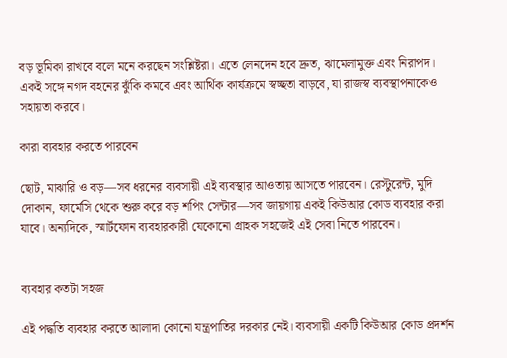বড় ভূমিকা রাখবে বলে মনে করছেন সংশ্লিষ্টরা। এতে লেনদেন হবে দ্রুত, ঝামেলামুক্ত এবং নিরাপদ। একই সঙ্গে নগদ বহনের ঝুঁকি কমবে এবং আর্থিক কার্যক্রমে স্বচ্ছতা বাড়বে, যা রাজস্ব ব্যবস্থাপনাকেও সহায়তা করবে।

কারা ব্যবহার করতে পারবেন

ছোট, মাঝারি ও বড়—সব ধরনের ব্যবসায়ী এই ব্যবস্থার আওতায় আসতে পারবেন। রেস্টুরেন্ট, মুদি দোকান, ফার্মেসি থেকে শুরু করে বড় শপিং সেন্টার—সব জায়গায় একই কিউআর কোড ব্যবহার করা যাবে। অন্যদিকে, স্মার্টফোন ব্যবহারকারী যেকোনো গ্রাহক সহজেই এই সেবা নিতে পারবেন।


ব্যবহার কতটা সহজ

এই পদ্ধতি ব্যবহার করতে আলাদা কোনো যন্ত্রপাতির দরকার নেই। ব্যবসায়ী একটি কিউআর কোড প্রদর্শন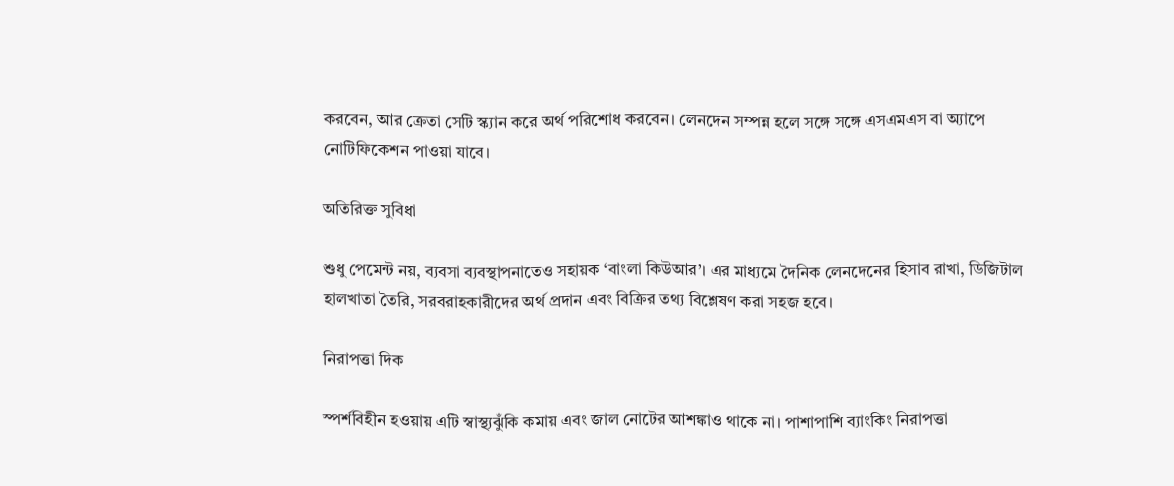করবেন, আর ক্রেতা সেটি স্ক্যান করে অর্থ পরিশোধ করবেন। লেনদেন সম্পন্ন হলে সঙ্গে সঙ্গে এসএমএস বা অ্যাপে নোটিফিকেশন পাওয়া যাবে।

অতিরিক্ত সুবিধা

শুধু পেমেন্ট নয়, ব্যবসা ব্যবস্থাপনাতেও সহায়ক ‘বাংলা কিউআর’। এর মাধ্যমে দৈনিক লেনদেনের হিসাব রাখা, ডিজিটাল হালখাতা তৈরি, সরবরাহকারীদের অর্থ প্রদান এবং বিক্রির তথ্য বিশ্লেষণ করা সহজ হবে।

নিরাপত্তা দিক

স্পর্শবিহীন হওয়ায় এটি স্বাস্থ্যঝুঁকি কমায় এবং জাল নোটের আশঙ্কাও থাকে না। পাশাপাশি ব্যাংকিং নিরাপত্তা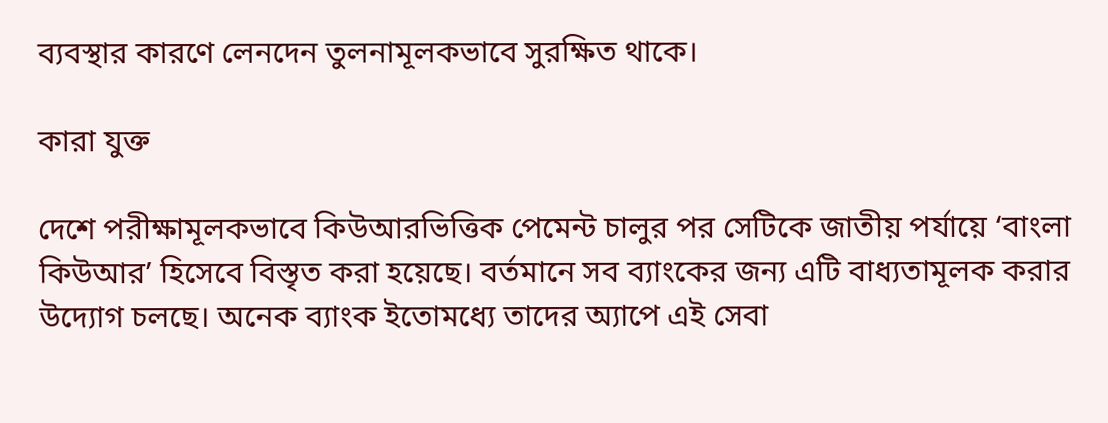ব্যবস্থার কারণে লেনদেন তুলনামূলকভাবে সুরক্ষিত থাকে।

কারা যুক্ত

দেশে পরীক্ষামূলকভাবে কিউআরভিত্তিক পেমেন্ট চালুর পর সেটিকে জাতীয় পর্যায়ে ‘বাংলা কিউআর’ হিসেবে বিস্তৃত করা হয়েছে। বর্তমানে সব ব্যাংকের জন্য এটি বাধ্যতামূলক করার উদ্যোগ চলছে। অনেক ব্যাংক ইতোমধ্যে তাদের অ্যাপে এই সেবা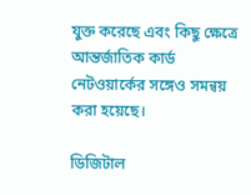যুক্ত করেছে এবং কিছু ক্ষেত্রে আন্তর্জাতিক কার্ড নেটওয়ার্কের সঙ্গেও সমন্বয় করা হয়েছে।

ডিজিটাল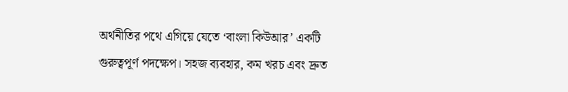অর্থনীতির পথে এগিয়ে যেতে ‘বাংলা কিউআর’ একটি গুরুত্বপূর্ণ পদক্ষেপ। সহজ ব্যবহার, কম খরচ এবং দ্রুত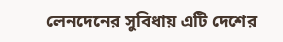লেনদেনের সুবিধায় এটি দেশের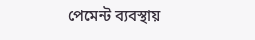পেমেন্ট ব্যবস্থায়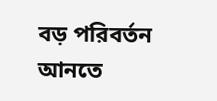বড় পরিবর্তন আনতে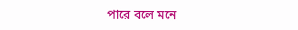পারে বলে মনে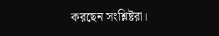করছেন সংশ্লিষ্টরা।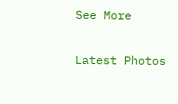See More

Latest Photos